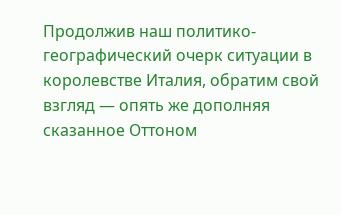Продолжив наш политико-географический очерк ситуации в королевстве Италия, обратим свой взгляд — опять же дополняя сказанное Оттоном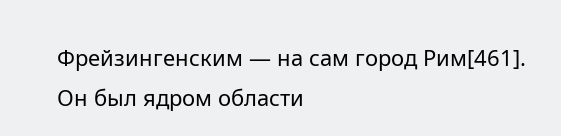Фрейзингенским — на сам город Рим[461]. Он был ядром области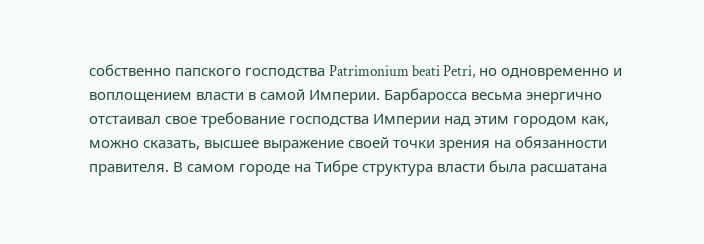собственно папского господства Patrimonium beati Petri, но одновременно и воплощением власти в самой Империи. Барбаросса весьма энергично отстаивал свое требование господства Империи над этим городом как, можно сказать, высшее выражение своей точки зрения на обязанности правителя. В самом городе на Тибре структура власти была расшатана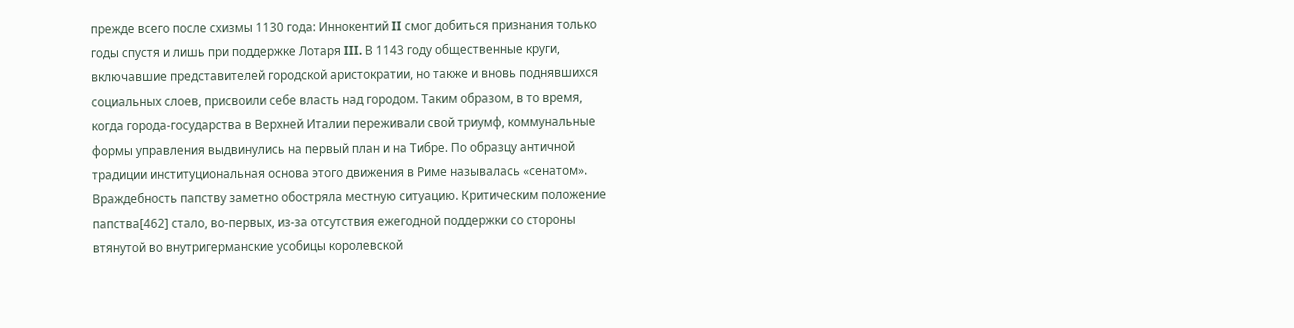прежде всего после схизмы 1130 года: Иннокентий II смог добиться признания только годы спустя и лишь при поддержке Лотаря III. В 1143 году общественные круги, включавшие представителей городской аристократии, но также и вновь поднявшихся социальных слоев, присвоили себе власть над городом. Таким образом, в то время, когда города-государства в Верхней Италии переживали свой триумф, коммунальные формы управления выдвинулись на первый план и на Тибре. По образцу античной традиции институциональная основа этого движения в Риме называлась «сенатом». Враждебность папству заметно обостряла местную ситуацию. Критическим положение папства[462] стало, во-первых, из-за отсутствия ежегодной поддержки со стороны втянутой во внутригерманские усобицы королевской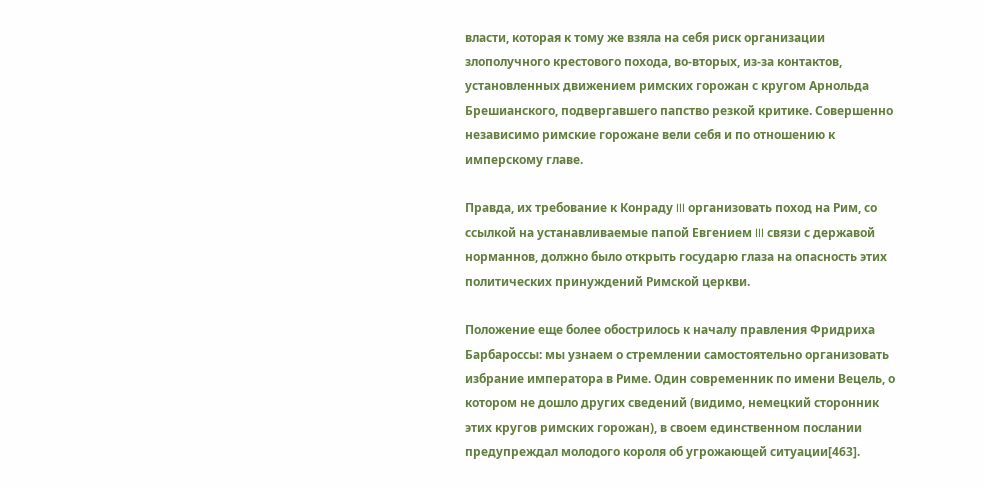власти, которая к тому же взяла на себя риск организации злополучного крестового похода, во-вторых, из-за контактов, установленных движением римских горожан с кругом Арнольда Брешианского, подвергавшего папство резкой критике. Совершенно независимо римские горожане вели себя и по отношению к имперскому главе.

Правда, их требование к Конраду III организовать поход на Рим, со ссылкой на устанавливаемые папой Евгением III связи с державой норманнов, должно было открыть государю глаза на опасность этих политических принуждений Римской церкви.

Положение еще более обострилось к началу правления Фридриха Барбароссы: мы узнаем о стремлении самостоятельно организовать избрание императора в Риме. Один современник по имени Вецель, о котором не дошло других сведений (видимо, немецкий сторонник этих кругов римских горожан), в своем единственном послании предупреждал молодого короля об угрожающей ситуации[463].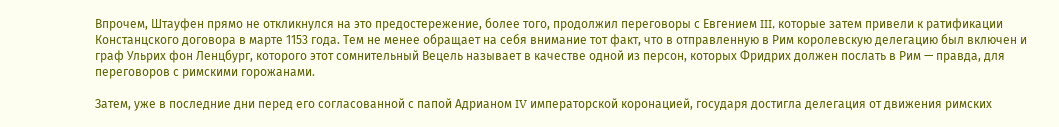Впрочем, Штауфен прямо не откликнулся на это предостережение, более того, продолжил переговоры с Евгением III, которые затем привели к ратификации Констанцского договора в марте 1153 года. Тем не менее обращает на себя внимание тот факт, что в отправленную в Рим королевскую делегацию был включен и граф Ульрих фон Ленцбург, которого этот сомнительный Вецель называет в качестве одной из персон, которых Фридрих должен послать в Рим — правда, для переговоров с римскими горожанами.

Затем, уже в последние дни перед его согласованной с папой Адрианом IV императорской коронацией, государя достигла делегация от движения римских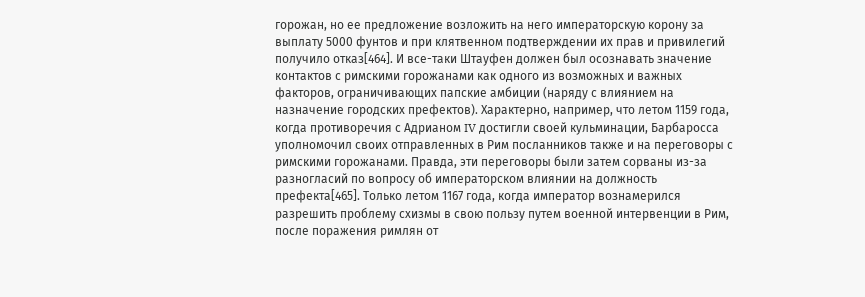горожан, но ее предложение возложить на него императорскую корону за выплату 5000 фунтов и при клятвенном подтверждении их прав и привилегий получило отказ[464]. И все-таки Штауфен должен был осознавать значение контактов с римскими горожанами как одного из возможных и важных факторов, ограничивающих папские амбиции (наряду с влиянием на назначение городских префектов). Характерно, например, что летом 1159 года, когда противоречия с Адрианом IV достигли своей кульминации, Барбаросса уполномочил своих отправленных в Рим посланников также и на переговоры с римскими горожанами. Правда, эти переговоры были затем сорваны из-за разногласий по вопросу об императорском влиянии на должность префекта[465]. Только летом 1167 года, когда император вознамерился разрешить проблему схизмы в свою пользу путем военной интервенции в Рим, после поражения римлян от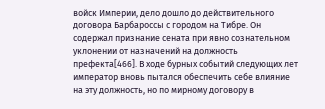войск Империи, дело дошло до действительного договора Барбароссы с городом на Тибре. Он содержал признание сената при явно сознательном уклонении от назначений на должность префекта[466]. В ходе бурных событий следующих лет император вновь пытался обеспечить себе влияние на эту должность, но по мирному договору в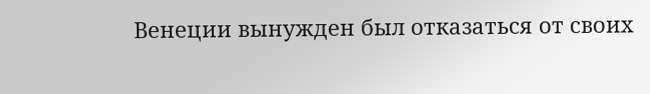Венеции вынужден был отказаться от своих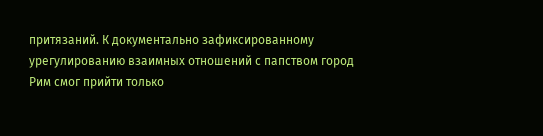притязаний. К документально зафиксированному урегулированию взаимных отношений с папством город Рим смог прийти только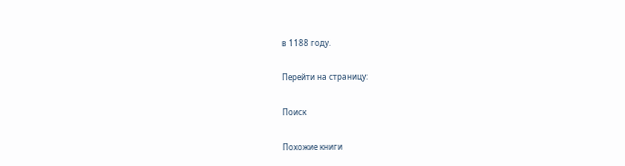в 1188 году.

Перейти на страницу:

Поиск

Похожие книги